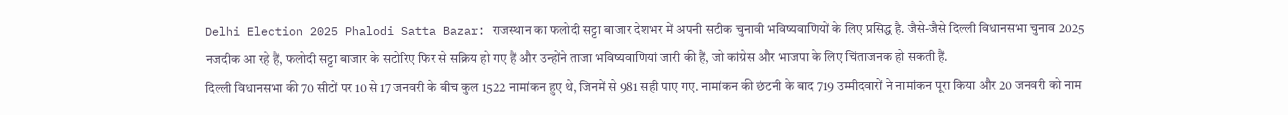Delhi Election 2025 Phalodi Satta Bazar: राजस्थान का फलोदी सट्टा बाजार देशभर में अपनी सटीक चुनावी भविष्यवाणियों के लिए प्रसिद्ध है. जैसे-जैसे दिल्ली विधानसभा चुनाव 2025 नजदीक आ रहे हैं, फलोदी सट्टा बाजार के सटोरिए फिर से सक्रिय हो गए हैं और उन्होंने ताजा भविष्यवाणियां जारी की हैं, जो कांग्रेस और भाजपा के लिए चिंताजनक हो सकती हैं.
दिल्ली विधानसभा की 70 सीटों पर 10 से 17 जनवरी के बीच कुल 1522 नामांकन हुए थे, जिनमें से 981 सही पाए गए. नामांकन की छंटनी के बाद 719 उम्मीदवारों ने नामांकन पूरा किया और 20 जनवरी को नाम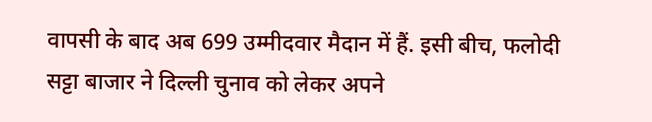वापसी के बाद अब 699 उम्मीदवार मैदान में हैं. इसी बीच, फलोदी सट्टा बाजार ने दिल्ली चुनाव को लेकर अपने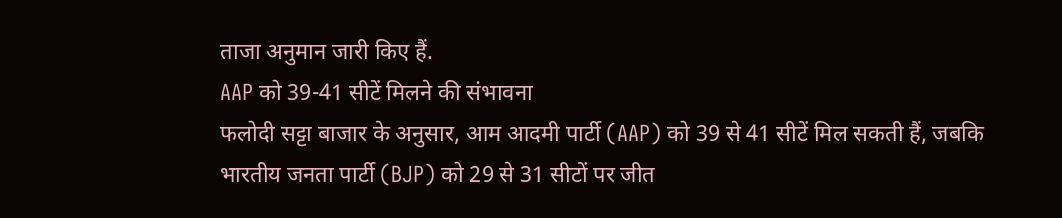ताजा अनुमान जारी किए हैं.
AAP को 39-41 सीटें मिलने की संभावना
फलोदी सट्टा बाजार के अनुसार, आम आदमी पार्टी (AAP) को 39 से 41 सीटें मिल सकती हैं, जबकि भारतीय जनता पार्टी (BJP) को 29 से 31 सीटों पर जीत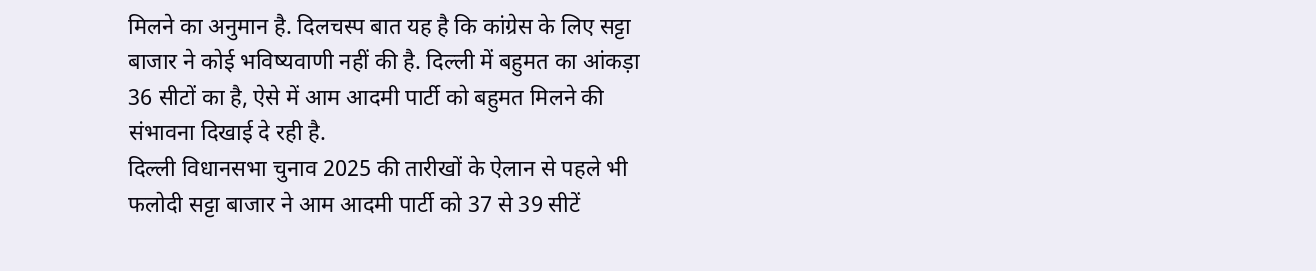मिलने का अनुमान है. दिलचस्प बात यह है कि कांग्रेस के लिए सट्टा बाजार ने कोई भविष्यवाणी नहीं की है. दिल्ली में बहुमत का आंकड़ा 36 सीटों का है, ऐसे में आम आदमी पार्टी को बहुमत मिलने की संभावना दिखाई दे रही है.
दिल्ली विधानसभा चुनाव 2025 की तारीखों के ऐलान से पहले भी फलोदी सट्टा बाजार ने आम आदमी पार्टी को 37 से 39 सीटें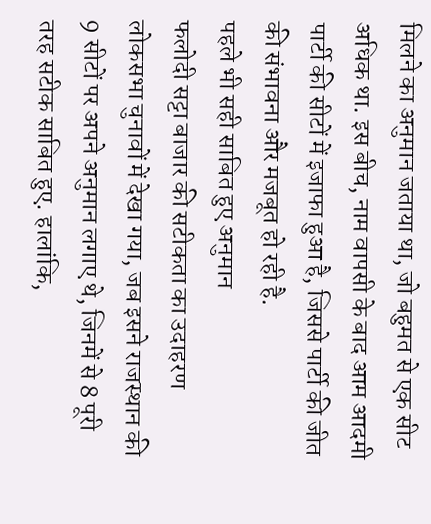मिलने का अनुमान जताया था, जो बहुमत से एक सीट अधिक था. इस बीच, नाम वापसी के बाद आम आदमी पार्टी की सीटों में इजाफा हुआ है, जिससे पार्टी की जीत की संभावना और मजबूत हो रही है.
पहले भी सही साबित हुए अनुमान
फलोदी सट्टा बाजार की सटीकता का उदाहरण लोकसभा चुनावों में देखा गया, जब इसने राजस्थान की 9 सीटों पर अपने अनुमान लगाए थे, जिनमें से 8 पूरी तरह सटीक साबित हुए. हालांकि,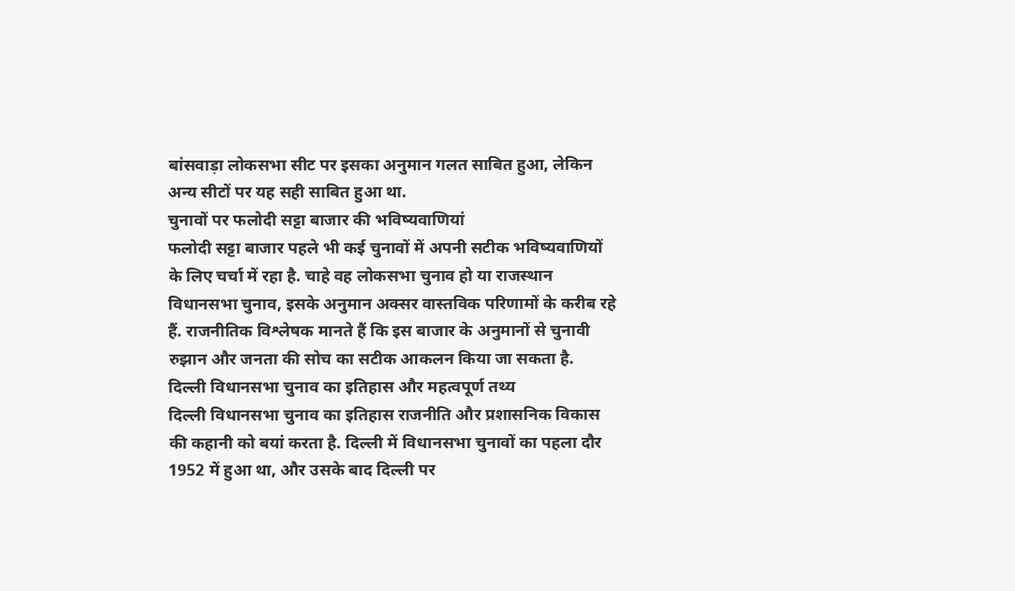बांसवाड़ा लोकसभा सीट पर इसका अनुमान गलत साबित हुआ, लेकिन अन्य सीटों पर यह सही साबित हुआ था.
चुनावों पर फलोदी सट्टा बाजार की भविष्यवाणियां
फलोदी सट्टा बाजार पहले भी कई चुनावों में अपनी सटीक भविष्यवाणियों के लिए चर्चा में रहा है. चाहे वह लोकसभा चुनाव हो या राजस्थान विधानसभा चुनाव, इसके अनुमान अक्सर वास्तविक परिणामों के करीब रहे हैं. राजनीतिक विश्लेषक मानते हैं कि इस बाजार के अनुमानों से चुनावी रुझान और जनता की सोच का सटीक आकलन किया जा सकता है.
दिल्ली विधानसभा चुनाव का इतिहास और महत्वपूर्ण तथ्य
दिल्ली विधानसभा चुनाव का इतिहास राजनीति और प्रशासनिक विकास की कहानी को बयां करता है. दिल्ली में विधानसभा चुनावों का पहला दौर 1952 में हुआ था, और उसके बाद दिल्ली पर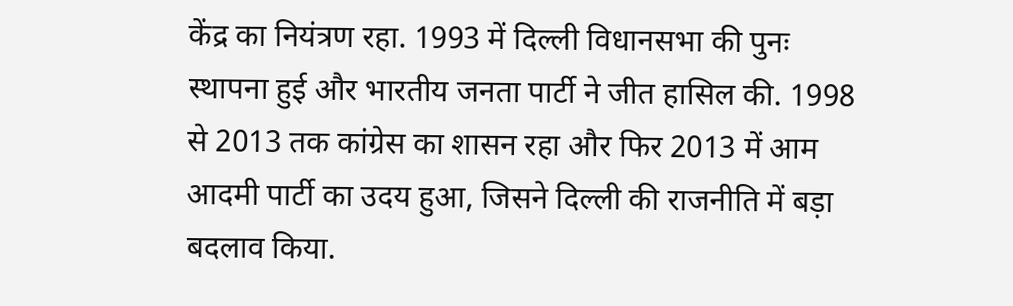केंद्र का नियंत्रण रहा. 1993 में दिल्ली विधानसभा की पुनः स्थापना हुई और भारतीय जनता पार्टी ने जीत हासिल की. 1998 से 2013 तक कांग्रेस का शासन रहा और फिर 2013 में आम आदमी पार्टी का उदय हुआ, जिसने दिल्ली की राजनीति में बड़ा बदलाव किया.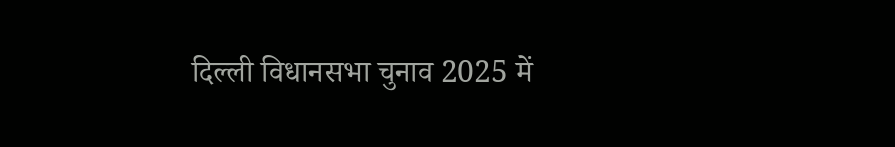दिल्ली विधानसभा चुनाव 2025 में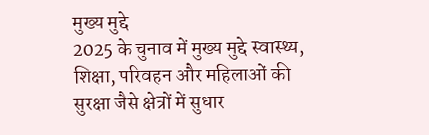मुख्य मुद्दे
2025 के चुनाव में मुख्य मुद्दे स्वास्थ्य, शिक्षा, परिवहन और महिलाओं की सुरक्षा जैसे क्षेत्रों में सुधार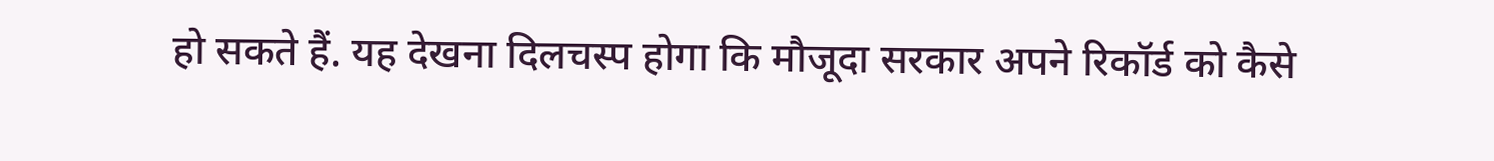हो सकते हैं. यह देखना दिलचस्प होगा कि मौजूदा सरकार अपने रिकॉर्ड को कैसे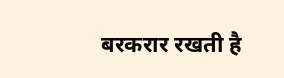बरकरार रखती है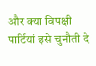और क्या विपक्षी पार्टियां इसे चुनौती दे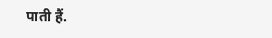पाती हैं.